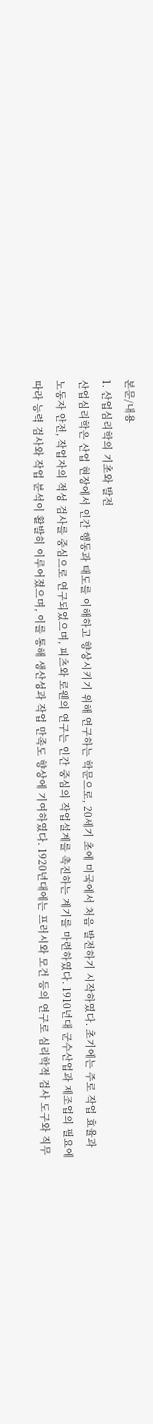본문/내용
1. 산업심리학의 기초와 발전
산업심리학은 산업 현장에서 인간 행동과 태도를 이해하고 향상시키기 위해 연구하는 학문으로, 20세기 초에 미국에서 처음 발전하기 시작하였다. 초기에는 주로 작업 효율과 노동자 안전, 작업자의 적성 검사를 중심으로 연구되었으며, 피츠와 로웬의 연구는 인간 중심의 작업설계를 촉진하는 계기를 마련하였다. 1910년대 군수산업과 제조업의 필요에 따라 능력 검사와 작업 분석이 활발히 이루어졌으며, 이를 통해 생산성과 작업 만족도 향상에 기여하였다. 1920년대에는 프러시와 모건 등의 연구로 심리학적 검사 도구와 직무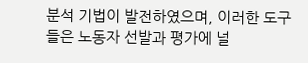분석 기법이 발전하였으며, 이러한 도구들은 노동자 선발과 평가에 널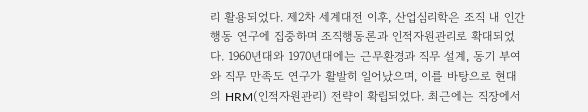리 활용되었다. 제2차 세계대전 이후, 산업심리학은 조직 내 인간행동 연구에 집중하며 조직행동론과 인적자원관리로 확대되었다. 1960년대와 1970년대에는 근무환경과 직무 설계, 동기 부여와 직무 만족도 연구가 활발히 일어났으며, 이를 바탕으로 현대의 HRM(인적자원관리) 전략이 확립되었다. 최근에는 직장에서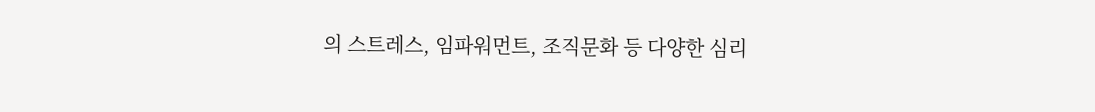의 스트레스, 임파워먼트, 조직문화 등 다양한 심리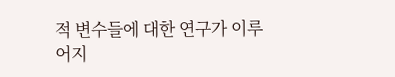적 변수들에 대한 연구가 이루어지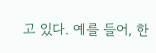고 있다. 예를 들어, 한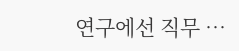연구에선 직무 …